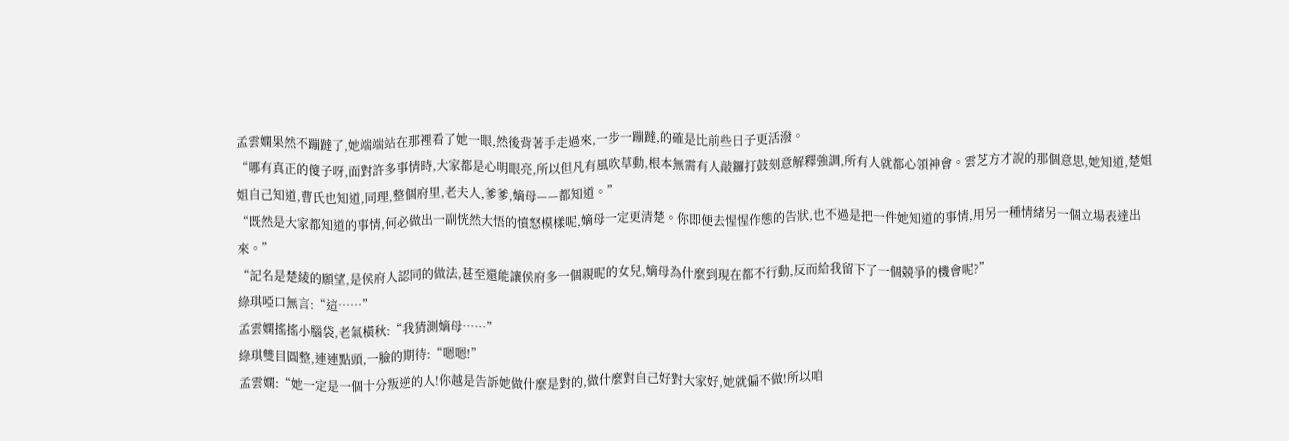孟雲嫻果然不蹦躂了,她端端站在那裡看了她一眼,然後背著手走過來,一步一蹦躂,的確是比前些日子更活潑。
“哪有真正的傻子呀,面對許多事情時,大家都是心明眼亮,所以但凡有風吹草動,根本無需有人敲鑼打鼓刻意解釋強調,所有人就都心領神會。雲芝方才說的那個意思,她知道,楚姐姐自己知道,曹氏也知道,同理,整個府里,老夫人,爹爹,嫡母——都知道。”
“既然是大家都知道的事情,何必做出一副恍然大悟的憤怒模樣呢,嫡母一定更清楚。你即便去惺惺作態的告狀,也不過是把一件她知道的事情,用另一種情緒另一個立場表達出來。”
“記名是楚綾的願望,是侯府人認同的做法,甚至還能讓侯府多一個親昵的女兒,嫡母為什麼到現在都不行動,反而給我留下了一個競爭的機會呢?”
綠琪啞口無言:“這……”
孟雲嫻搖搖小腦袋,老氣橫秋:“我猜測嫡母……”
綠琪雙目圓整,連連點頭,一臉的期待:“嗯嗯!”
孟雲嫻:“她一定是一個十分叛逆的人!你越是告訴她做什麼是對的,做什麼對自己好對大家好,她就偏不做!所以咱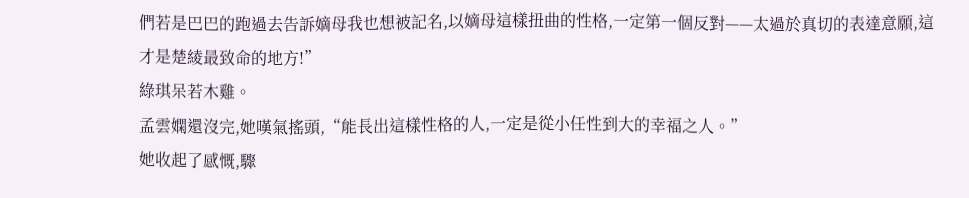們若是巴巴的跑過去告訴嫡母我也想被記名,以嫡母這樣扭曲的性格,一定第一個反對——太過於真切的表達意願,這才是楚綾最致命的地方!”
綠琪呆若木雞。
孟雲嫻還沒完,她嘆氣搖頭,“能長出這樣性格的人,一定是從小任性到大的幸福之人。”
她收起了感慨,驟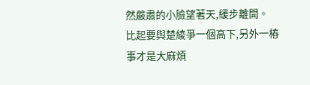然嚴肅的小臉望著天,緩步離開。
比起要與楚綾爭一個高下,另外一樁事才是大麻煩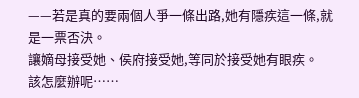——若是真的要兩個人爭一條出路,她有隱疾這一條,就是一票否決。
讓嫡母接受她、侯府接受她,等同於接受她有眼疾。
該怎麼辦呢……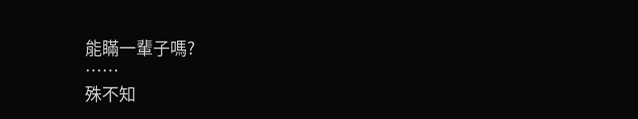能瞞一輩子嗎?
……
殊不知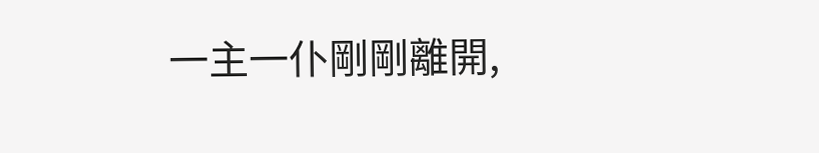一主一仆剛剛離開,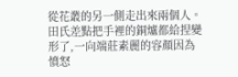從花叢的另一側走出來兩個人。
田氏差點把手裡的銅爐都給捏變形了,一向端莊素麗的容顏因為憤怒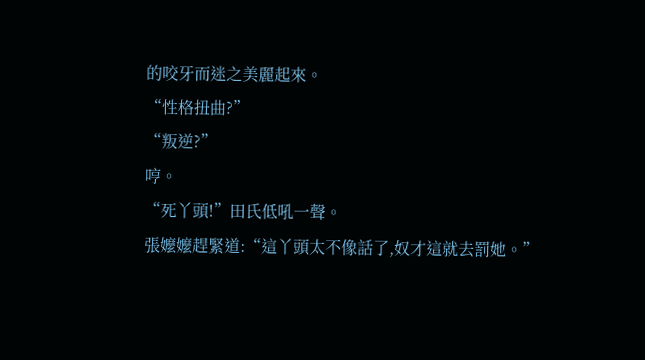的咬牙而迷之美麗起來。
“性格扭曲?”
“叛逆?”
哼。
“死丫頭!”田氏低吼一聲。
張嬤嬤趕緊道:“這丫頭太不像話了,奴才這就去罰她。”